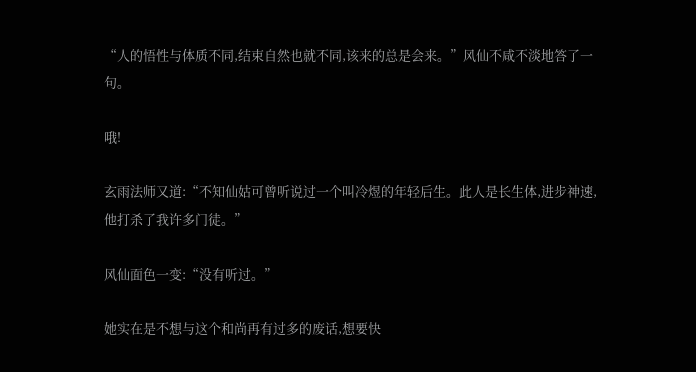“人的悟性与体质不同,结束自然也就不同,该来的总是会来。”风仙不咸不淡地答了一句。

哦!

玄雨法师又道:“不知仙姑可曾听说过一个叫冷煜的年轻后生。此人是长生体,进步神速,他打杀了我许多门徒。”

风仙面色一变:“没有听过。”

她实在是不想与这个和尚再有过多的废话,想要快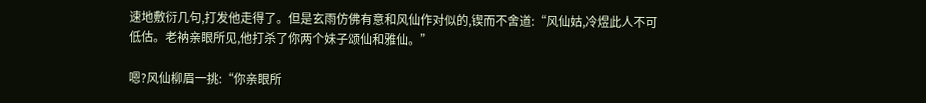速地敷衍几句,打发他走得了。但是玄雨仿佛有意和风仙作对似的,锲而不舍道:“风仙姑,冷煜此人不可低估。老衲亲眼所见,他打杀了你两个妹子颂仙和雅仙。”

嗯?风仙柳眉一挑:“你亲眼所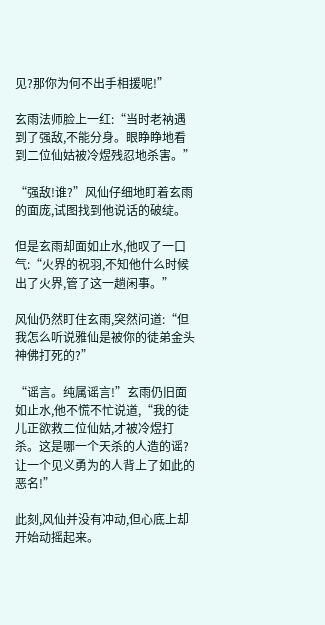见?那你为何不出手相援呢!”

玄雨法师脸上一红:“当时老衲遇到了强敌,不能分身。眼睁睁地看到二位仙姑被冷煜残忍地杀害。”

“强敌!谁?”风仙仔细地盯着玄雨的面庞,试图找到他说话的破绽。

但是玄雨却面如止水,他叹了一口气:“火界的祝羽,不知他什么时候出了火界,管了这一趟闲事。”

风仙仍然盯住玄雨,突然问道:“但我怎么听说雅仙是被你的徒弟金头神佛打死的?”

“谣言。纯属谣言!”玄雨仍旧面如止水,他不慌不忙说道,“我的徒儿正欲救二位仙姑,才被冷煜打杀。这是哪一个天杀的人造的谣?让一个见义勇为的人背上了如此的恶名!”

此刻,风仙并没有冲动,但心底上却开始动摇起来。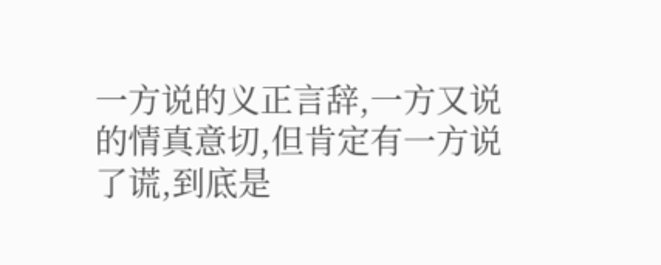一方说的义正言辞,一方又说的情真意切,但肯定有一方说了谎,到底是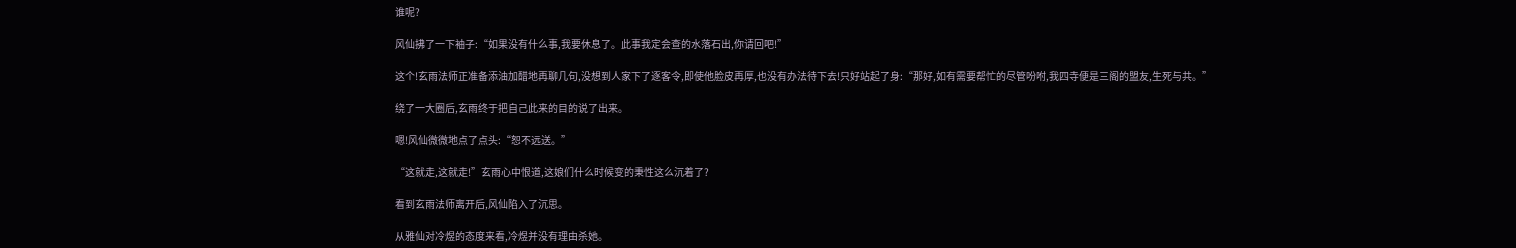谁呢?

风仙拂了一下袖子:“如果没有什么事,我要休息了。此事我定会查的水落石出,你请回吧!”

这个!玄雨法师正准备添油加醋地再聊几句,没想到人家下了逐客令,即使他脸皮再厚,也没有办法待下去!只好站起了身:“那好,如有需要帮忙的尽管吩咐,我四寺便是三阁的盟友,生死与共。”

绕了一大圈后,玄雨终于把自己此来的目的说了出来。

嗯!风仙微微地点了点头:“恕不远送。”

“这就走,这就走!”玄雨心中恨道,这娘们什么时候变的秉性这么沉着了?

看到玄雨法师离开后,风仙陷入了沉思。

从雅仙对冷煜的态度来看,冷煜并没有理由杀她。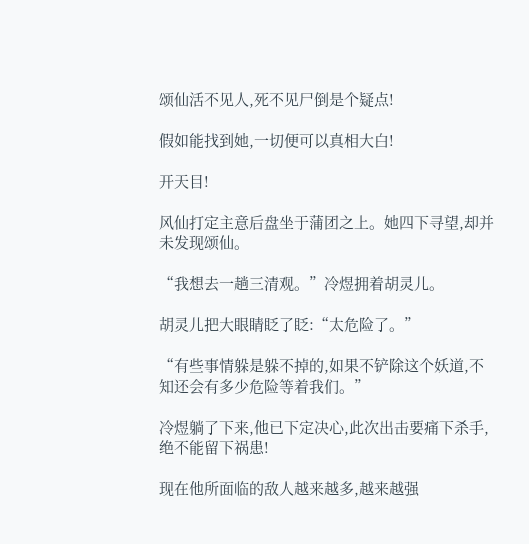颂仙活不见人,死不见尸倒是个疑点!

假如能找到她,一切便可以真相大白!

开天目!

风仙打定主意后盘坐于蒲团之上。她四下寻望,却并未发现颂仙。

“我想去一趟三清观。”冷煜拥着胡灵儿。

胡灵儿把大眼睛眨了眨:“太危险了。”

“有些事情躲是躲不掉的,如果不铲除这个妖道,不知还会有多少危险等着我们。”

冷煜躺了下来,他已下定决心,此次出击要痛下杀手,绝不能留下祸患!

现在他所面临的敌人越来越多,越来越强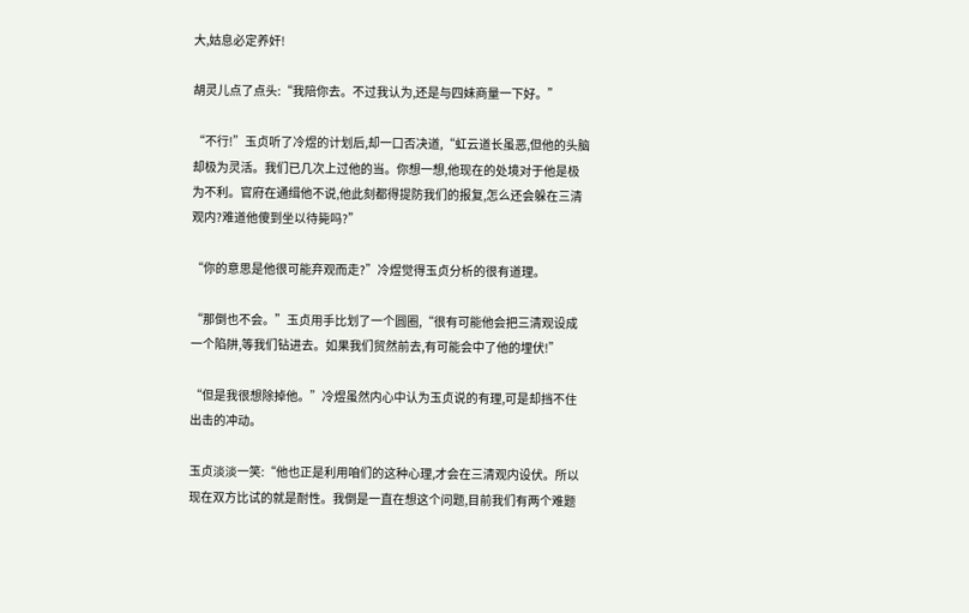大,姑息必定养奸!

胡灵儿点了点头:“我陪你去。不过我认为,还是与四妹商量一下好。”

“不行!”玉贞听了冷煜的计划后,却一口否决道,“虹云道长虽恶,但他的头脑却极为灵活。我们已几次上过他的当。你想一想,他现在的处境对于他是极为不利。官府在通缉他不说,他此刻都得提防我们的报复,怎么还会躲在三清观内?难道他傻到坐以待毙吗?”

“你的意思是他很可能弃观而走?”冷煜觉得玉贞分析的很有道理。

“那倒也不会。”玉贞用手比划了一个圆圈,“很有可能他会把三清观设成一个陷阱,等我们钻进去。如果我们贸然前去,有可能会中了他的埋伏!”

“但是我很想除掉他。”冷煜虽然内心中认为玉贞说的有理,可是却挡不住出击的冲动。

玉贞淡淡一笑:“他也正是利用咱们的这种心理,才会在三清观内设伏。所以现在双方比试的就是耐性。我倒是一直在想这个问题,目前我们有两个难题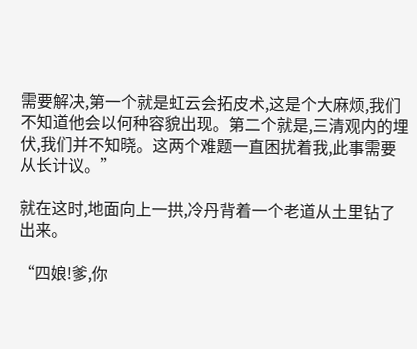需要解决,第一个就是虹云会拓皮术,这是个大麻烦,我们不知道他会以何种容貌出现。第二个就是,三清观内的埋伏,我们并不知晓。这两个难题一直困扰着我,此事需要从长计议。”

就在这时,地面向上一拱,冷丹背着一个老道从土里钻了出来。

“四娘!爹,你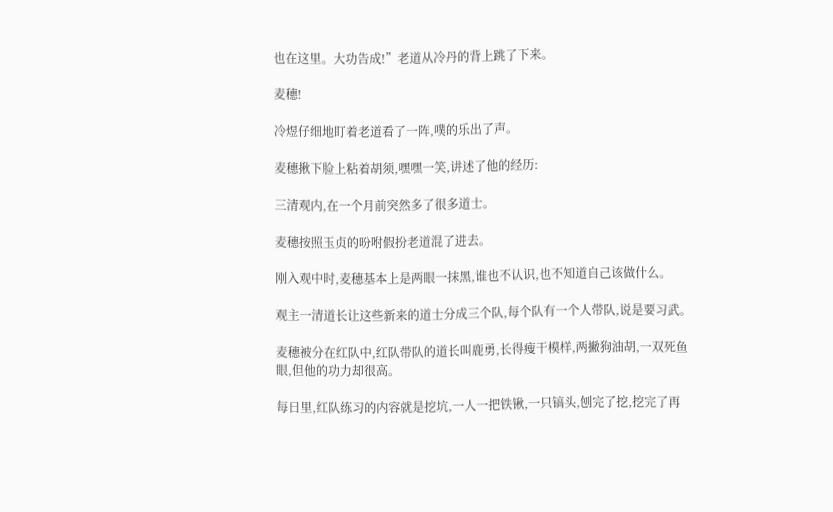也在这里。大功告成!”老道从冷丹的背上跳了下来。

麦穗!

冷煜仔细地盯着老道看了一阵,噗的乐出了声。

麦穗揪下脸上粘着胡须,嘿嘿一笑,讲述了他的经历:

三清观内,在一个月前突然多了很多道士。

麦穗按照玉贞的吩咐假扮老道混了进去。

刚入观中时,麦穗基本上是两眼一抹黑,谁也不认识,也不知道自己该做什么。

观主一清道长让这些新来的道士分成三个队,每个队有一个人带队,说是要习武。

麦穗被分在红队中,红队带队的道长叫鹿勇,长得瘦干模样,两撇狗油胡,一双死鱼眼,但他的功力却很高。

每日里,红队练习的内容就是挖坑,一人一把铁锹,一只镐头,刨完了挖,挖完了再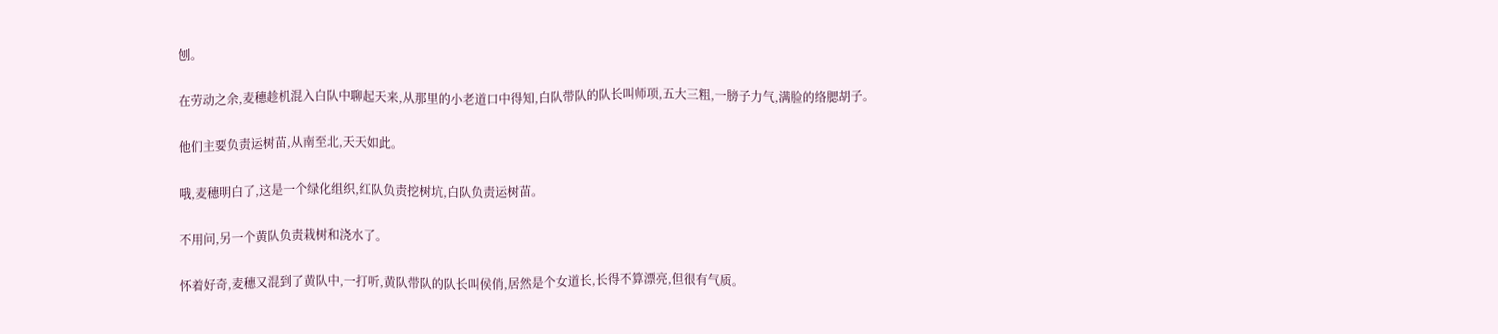刨。

在劳动之余,麦穗趁机混入白队中聊起天来,从那里的小老道口中得知,白队带队的队长叫师项,五大三粗,一膀子力气,满脸的络腮胡子。

他们主要负责运树苗,从南至北,天天如此。

哦,麦穗明白了,这是一个绿化组织,红队负责挖树坑,白队负责运树苗。

不用问,另一个黄队负责栽树和浇水了。

怀着好奇,麦穗又混到了黄队中,一打听,黄队带队的队长叫侯俏,居然是个女道长,长得不算漂亮,但很有气质。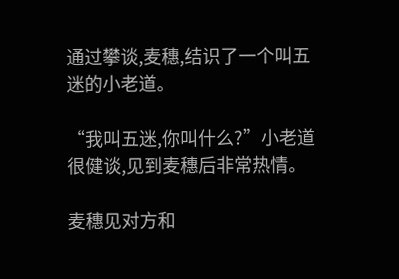通过攀谈,麦穗,结识了一个叫五迷的小老道。

“我叫五迷,你叫什么?”小老道很健谈,见到麦穗后非常热情。

麦穗见对方和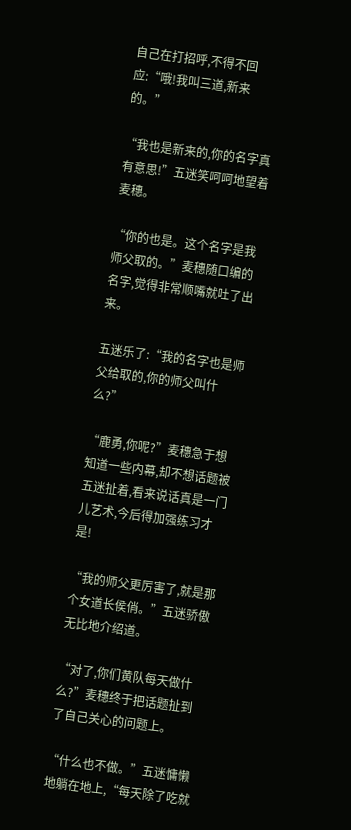自己在打招呼,不得不回应:“哦!我叫三道,新来的。”

“我也是新来的,你的名字真有意思!”五迷笑呵呵地望着麦穗。

“你的也是。这个名字是我师父取的。”麦穗随口编的名字,觉得非常顺嘴就吐了出来。

五迷乐了:“我的名字也是师父给取的,你的师父叫什么?”

“鹿勇,你呢?”麦穗急于想知道一些内幕,却不想话题被五迷扯着,看来说话真是一门儿艺术,今后得加强练习才是!

“我的师父更厉害了,就是那个女道长侯俏。”五迷骄傲无比地介绍道。

“对了,你们黄队每天做什么?”麦穗终于把话题扯到了自己关心的问题上。

“什么也不做。”五迷慵懒地躺在地上,“每天除了吃就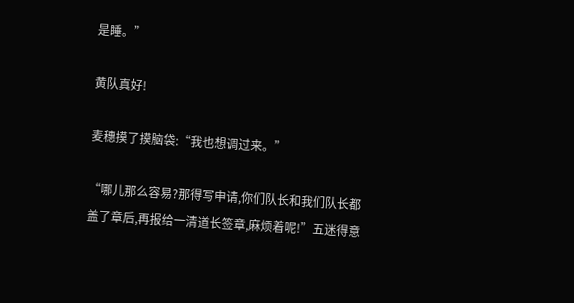是睡。”

黄队真好!

麦穗摸了摸脑袋:“我也想调过来。”

“哪儿那么容易?那得写申请,你们队长和我们队长都盖了章后,再报给一清道长签章,麻烦着呢!”五迷得意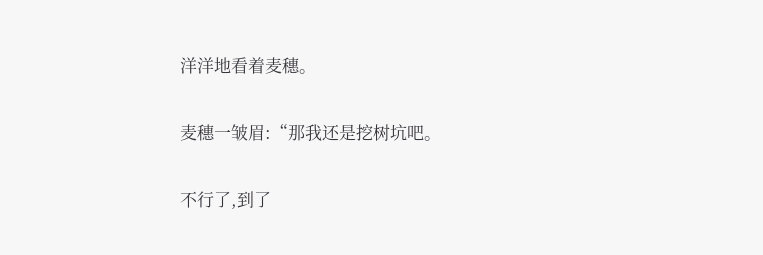洋洋地看着麦穗。

麦穗一皱眉:“那我还是挖树坑吧。

不行了,到了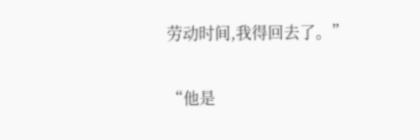劳动时间,我得回去了。”

“他是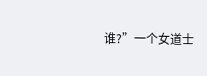谁?”一个女道士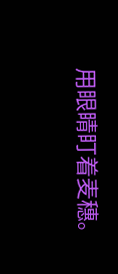用眼睛盯着麦穗。